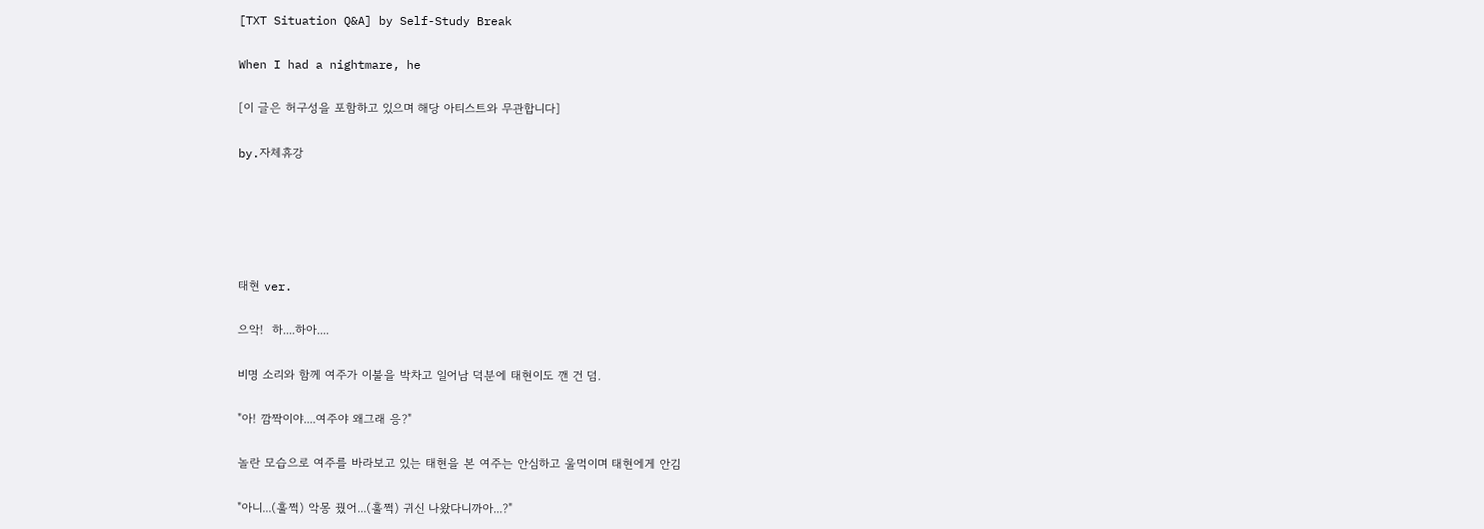[TXT Situation Q&A] by Self-Study Break

When I had a nightmare, he

[이 글은 허구성을 포함하고 있으며 해당 아티스트와 무관합니다]

by.자체휴강





태현 ver.

으악!  하....하아....

비명 소리와 함께 여주가 이불을 박차고 일어남 덕분에 태현이도 깬 건 덤.

"아! 깜짝이야....여주야 왜그래 응?"

놀란 모습으로 여주를 바라보고 있는 태현을 본 여주는 안심하고 울먹이며 태현에게 안김

"아니...(훌쩍) 악몽 꿨어...(훌쩍) 귀신 나왔다니까아...?"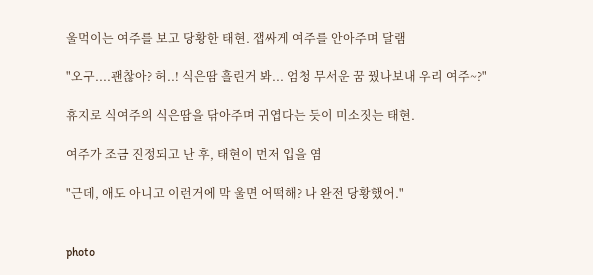울먹이는 여주를 보고 당황한 태현. 잽싸게 여주를 안아주며 달램

"오구....괜찮아? 허..! 식은땀 흘린거 봐... 엄청 무서운 꿈 꿨나보내 우리 여주~?"

휴지로 식여주의 식은땀을 닦아주며 귀엽다는 듯이 미소짓는 태현.

여주가 조금 진정되고 난 후, 태현이 먼저 입을 염

"근데, 애도 아니고 이런거에 막 울면 어떡해? 나 완전 당황했어."


photo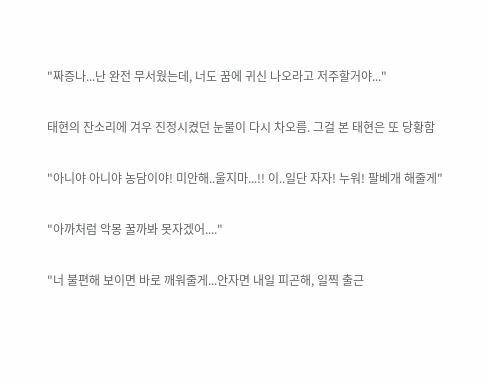"짜증나...난 완전 무서웠는데, 너도 꿈에 귀신 나오라고 저주할거야..."

태현의 잔소리에 겨우 진정시켰던 눈물이 다시 차오름. 그걸 본 태현은 또 당황함

"아니야 아니야 농담이야! 미안해..울지마...!! 이..일단 자자! 누워! 팔베개 해줄게"

"아까처럼 악몽 꿀까봐 못자겠어...."

"너 불편해 보이면 바로 깨워줄게...안자면 내일 피곤해, 일찍 출근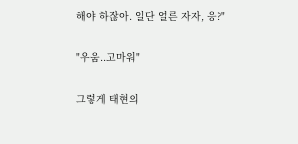해야 하잖아. 일단 얼른 자자, 응?"

"우움..고마워"

그렇게 태현의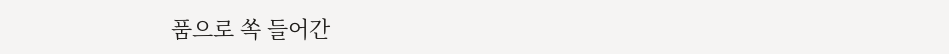품으로 쏙 들어간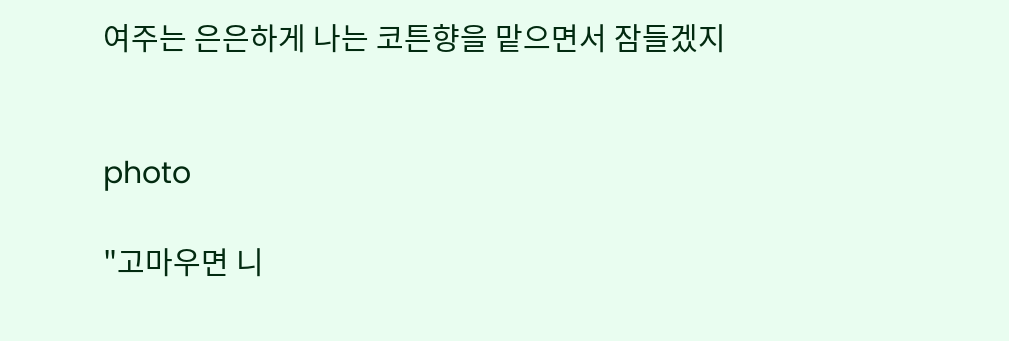여주는 은은하게 나는 코튼향을 맡으면서 잠들겠지


photo

"고마우면 니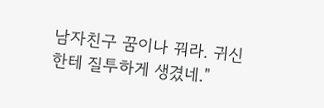남자친구 꿈이나 꿔라. 귀신한테 질투하게 생겼네."